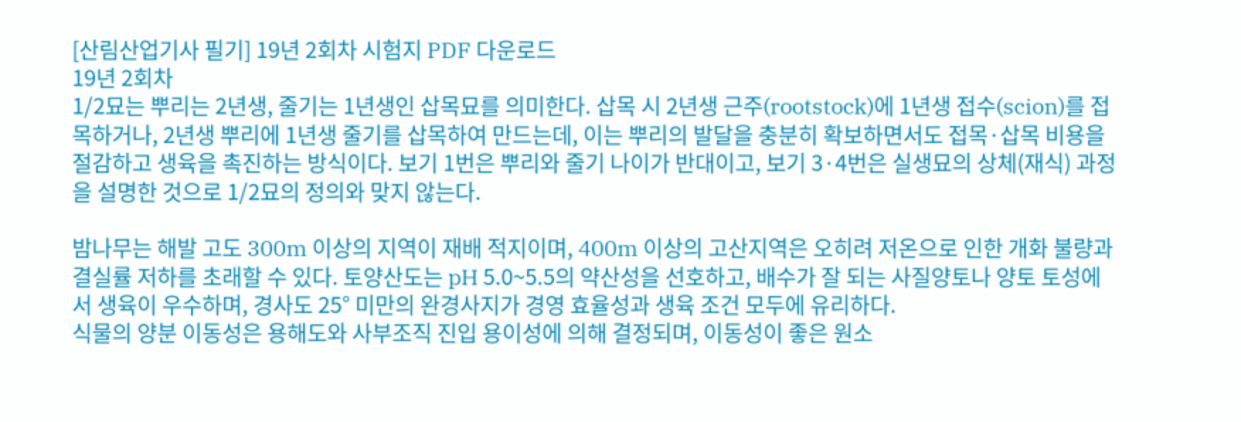[산림산업기사 필기] 19년 2회차 시험지 PDF 다운로드
19년 2회차
1/2묘는 뿌리는 2년생, 줄기는 1년생인 삽목묘를 의미한다. 삽목 시 2년생 근주(rootstock)에 1년생 접수(scion)를 접목하거나, 2년생 뿌리에 1년생 줄기를 삽목하여 만드는데, 이는 뿌리의 발달을 충분히 확보하면서도 접목·삽목 비용을 절감하고 생육을 촉진하는 방식이다. 보기 1번은 뿌리와 줄기 나이가 반대이고, 보기 3·4번은 실생묘의 상체(재식) 과정을 설명한 것으로 1/2묘의 정의와 맞지 않는다.

밤나무는 해발 고도 300m 이상의 지역이 재배 적지이며, 400m 이상의 고산지역은 오히려 저온으로 인한 개화 불량과 결실률 저하를 초래할 수 있다. 토양산도는 pH 5.0~5.5의 약산성을 선호하고, 배수가 잘 되는 사질양토나 양토 토성에서 생육이 우수하며, 경사도 25° 미만의 완경사지가 경영 효율성과 생육 조건 모두에 유리하다.
식물의 양분 이동성은 용해도와 사부조직 진입 용이성에 의해 결정되며, 이동성이 좋은 원소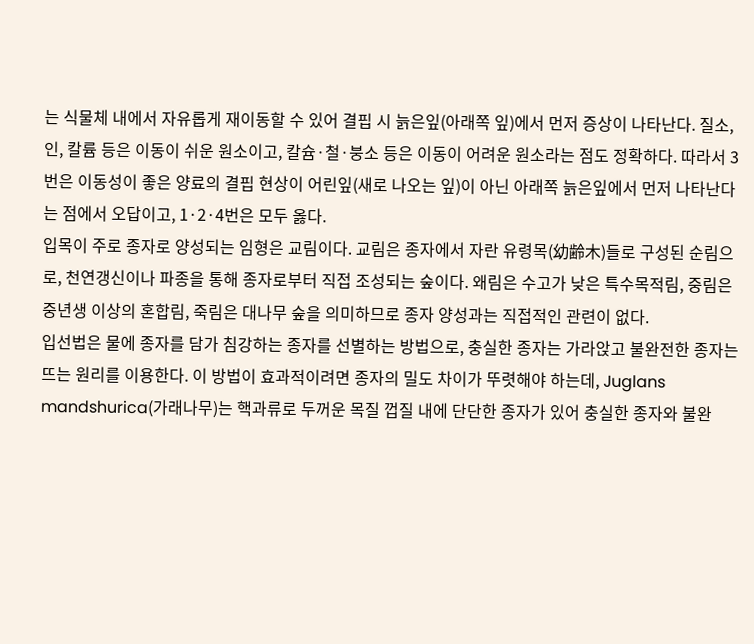는 식물체 내에서 자유롭게 재이동할 수 있어 결핍 시 늙은잎(아래쪽 잎)에서 먼저 증상이 나타난다. 질소, 인, 칼륨 등은 이동이 쉬운 원소이고, 칼슘·철·붕소 등은 이동이 어려운 원소라는 점도 정확하다. 따라서 3번은 이동성이 좋은 양료의 결핍 현상이 어린잎(새로 나오는 잎)이 아닌 아래쪽 늙은잎에서 먼저 나타난다는 점에서 오답이고, 1·2·4번은 모두 옳다.
입목이 주로 종자로 양성되는 임형은 교림이다. 교림은 종자에서 자란 유령목(幼齢木)들로 구성된 순림으로, 천연갱신이나 파종을 통해 종자로부터 직접 조성되는 숲이다. 왜림은 수고가 낮은 특수목적림, 중림은 중년생 이상의 혼합림, 죽림은 대나무 숲을 의미하므로 종자 양성과는 직접적인 관련이 없다.
입선법은 물에 종자를 담가 침강하는 종자를 선별하는 방법으로, 충실한 종자는 가라앉고 불완전한 종자는 뜨는 원리를 이용한다. 이 방법이 효과적이려면 종자의 밀도 차이가 뚜렷해야 하는데, Juglans mandshurica(가래나무)는 핵과류로 두꺼운 목질 껍질 내에 단단한 종자가 있어 충실한 종자와 불완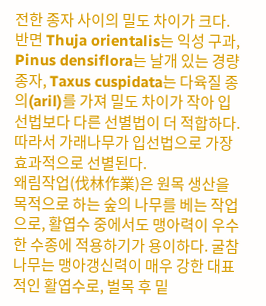전한 종자 사이의 밀도 차이가 크다. 반면 Thuja orientalis는 익성 구과, Pinus densiflora는 날개 있는 경량 종자, Taxus cuspidata는 다육질 종의(aril)를 가져 밀도 차이가 작아 입선법보다 다른 선별법이 더 적합하다. 따라서 가래나무가 입선법으로 가장 효과적으로 선별된다.
왜림작업(伐林作業)은 원목 생산을 목적으로 하는 숲의 나무를 베는 작업으로, 활엽수 중에서도 맹아력이 우수한 수종에 적용하기가 용이하다. 굴참나무는 맹아갱신력이 매우 강한 대표적인 활엽수로, 벌목 후 밑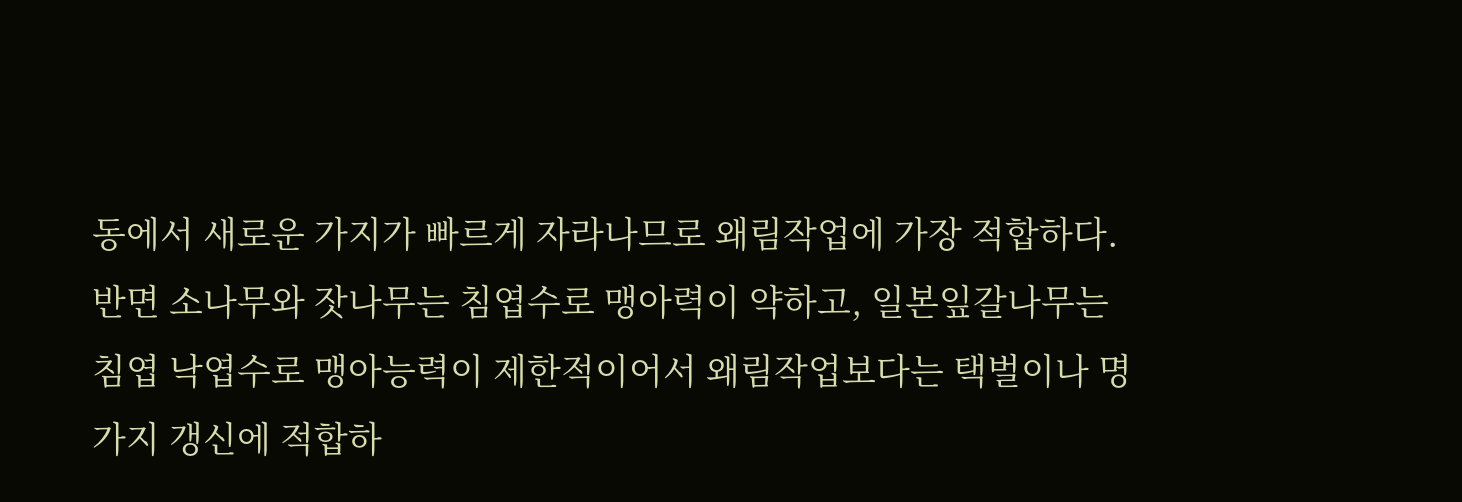동에서 새로운 가지가 빠르게 자라나므로 왜림작업에 가장 적합하다. 반면 소나무와 잣나무는 침엽수로 맹아력이 약하고, 일본잎갈나무는 침엽 낙엽수로 맹아능력이 제한적이어서 왜림작업보다는 택벌이나 명가지 갱신에 적합하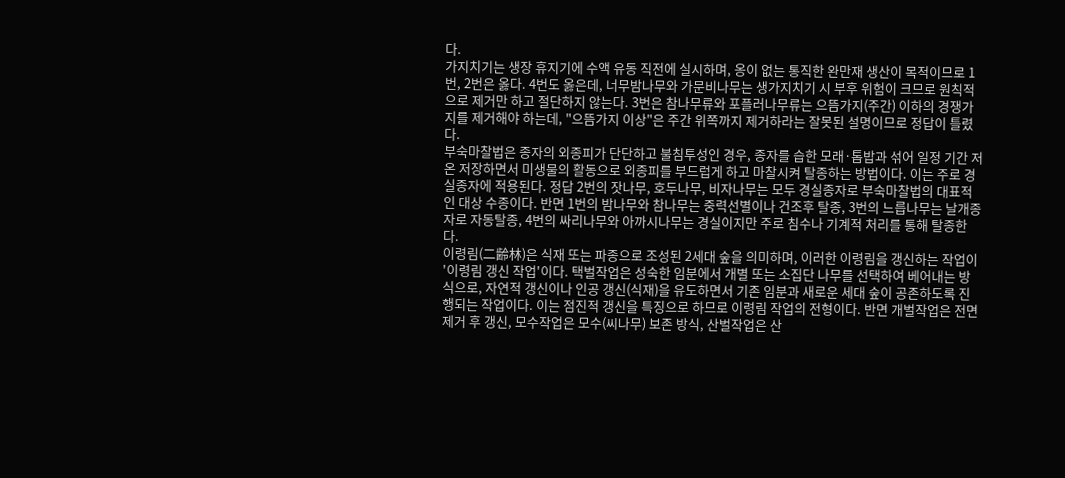다.
가지치기는 생장 휴지기에 수액 유동 직전에 실시하며, 옹이 없는 통직한 완만재 생산이 목적이므로 1번, 2번은 옳다. 4번도 옳은데, 너무밤나무와 가문비나무는 생가지치기 시 부후 위험이 크므로 원칙적으로 제거만 하고 절단하지 않는다. 3번은 참나무류와 포플러나무류는 으뜸가지(주간) 이하의 경쟁가지를 제거해야 하는데, "으뜸가지 이상"은 주간 위쪽까지 제거하라는 잘못된 설명이므로 정답이 틀렸다.
부숙마찰법은 종자의 외종피가 단단하고 불침투성인 경우, 종자를 습한 모래·톱밥과 섞어 일정 기간 저온 저장하면서 미생물의 활동으로 외종피를 부드럽게 하고 마찰시켜 탈종하는 방법이다. 이는 주로 경실종자에 적용된다. 정답 2번의 잣나무, 호두나무, 비자나무는 모두 경실종자로 부숙마찰법의 대표적인 대상 수종이다. 반면 1번의 밤나무와 참나무는 중력선별이나 건조후 탈종, 3번의 느릅나무는 날개종자로 자동탈종, 4번의 싸리나무와 아까시나무는 경실이지만 주로 침수나 기계적 처리를 통해 탈종한다.
이령림(二齢林)은 식재 또는 파종으로 조성된 2세대 숲을 의미하며, 이러한 이령림을 갱신하는 작업이 '이령림 갱신 작업'이다. 택벌작업은 성숙한 임분에서 개별 또는 소집단 나무를 선택하여 베어내는 방식으로, 자연적 갱신이나 인공 갱신(식재)을 유도하면서 기존 임분과 새로운 세대 숲이 공존하도록 진행되는 작업이다. 이는 점진적 갱신을 특징으로 하므로 이령림 작업의 전형이다. 반면 개벌작업은 전면 제거 후 갱신, 모수작업은 모수(씨나무) 보존 방식, 산벌작업은 산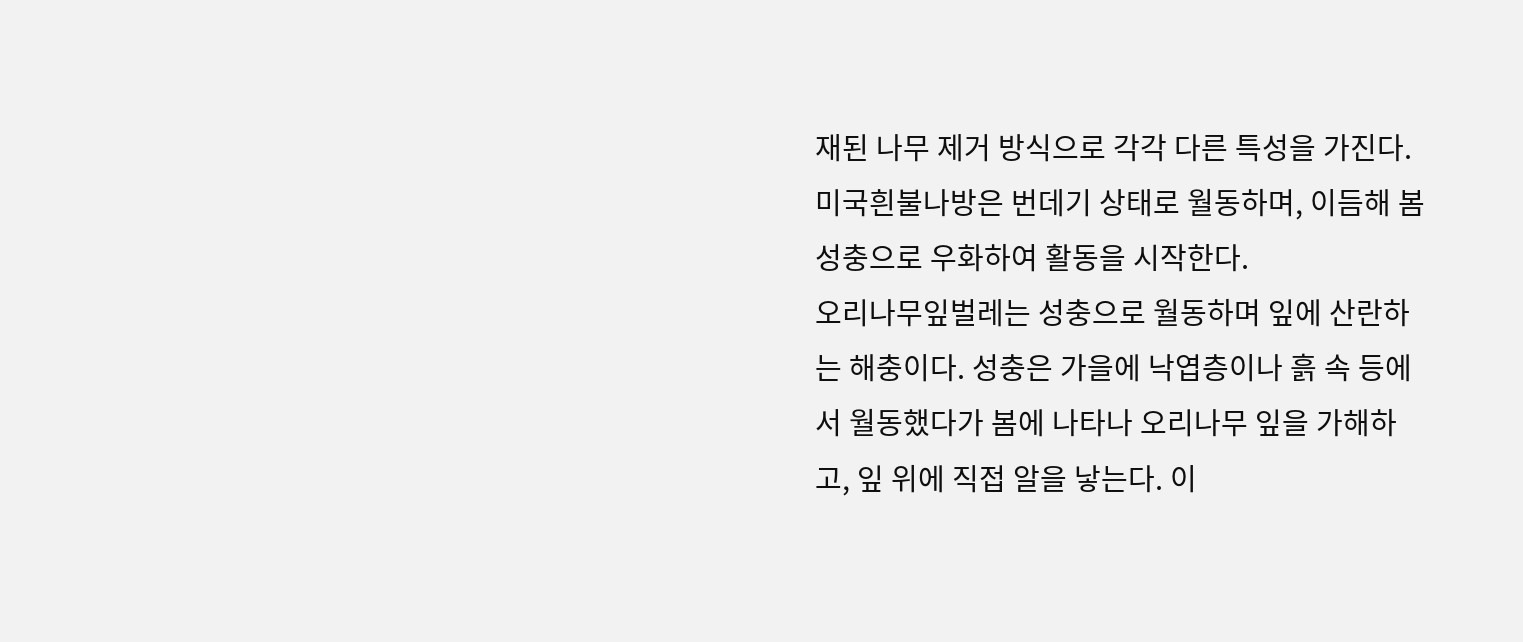재된 나무 제거 방식으로 각각 다른 특성을 가진다.
미국흰불나방은 번데기 상태로 월동하며, 이듬해 봄 성충으로 우화하여 활동을 시작한다.
오리나무잎벌레는 성충으로 월동하며 잎에 산란하는 해충이다. 성충은 가을에 낙엽층이나 흙 속 등에서 월동했다가 봄에 나타나 오리나무 잎을 가해하고, 잎 위에 직접 알을 낳는다. 이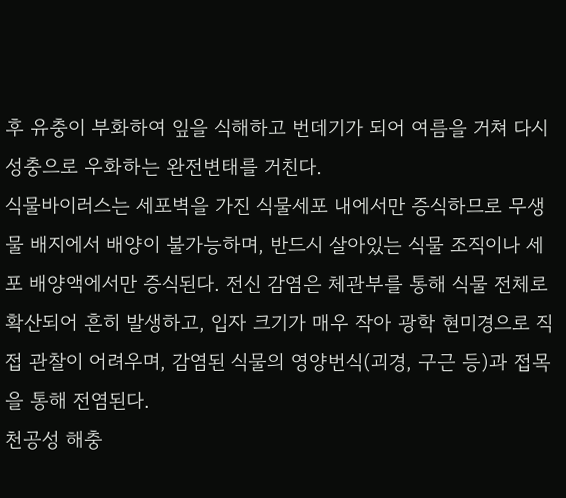후 유충이 부화하여 잎을 식해하고 번데기가 되어 여름을 거쳐 다시 성충으로 우화하는 완전변태를 거친다.
식물바이러스는 세포벽을 가진 식물세포 내에서만 증식하므로 무생물 배지에서 배양이 불가능하며, 반드시 살아있는 식물 조직이나 세포 배양액에서만 증식된다. 전신 감염은 체관부를 통해 식물 전체로 확산되어 흔히 발생하고, 입자 크기가 매우 작아 광학 현미경으로 직접 관찰이 어려우며, 감염된 식물의 영양번식(괴경, 구근 등)과 접목을 통해 전염된다.
천공성 해충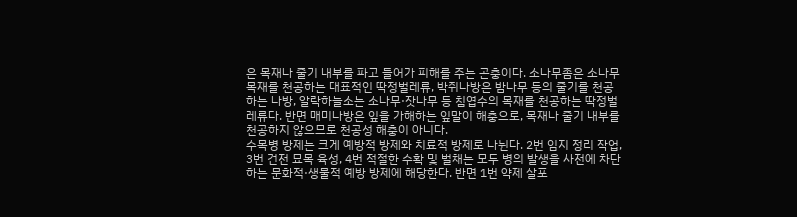은 목재나 줄기 내부를 파고 들어가 피해를 주는 곤충이다. 소나무좀은 소나무 목재를 천공하는 대표적인 딱정벌레류, 박쥐나방은 밤나무 등의 줄기를 천공하는 나방, 알락하늘소는 소나무·잣나무 등 침엽수의 목재를 천공하는 딱정벌레류다. 반면 매미나방은 잎을 가해하는 잎말이 해충으로, 목재나 줄기 내부를 천공하지 않으므로 천공성 해충이 아니다.
수목병 방제는 크게 예방적 방제와 치료적 방제로 나뉜다. 2번 임지 정리 작업, 3번 건전 묘목 육성, 4번 적절한 수확 및 벌채는 모두 병의 발생을 사전에 차단하는 문화적·생물적 예방 방제에 해당한다. 반면 1번 약제 살포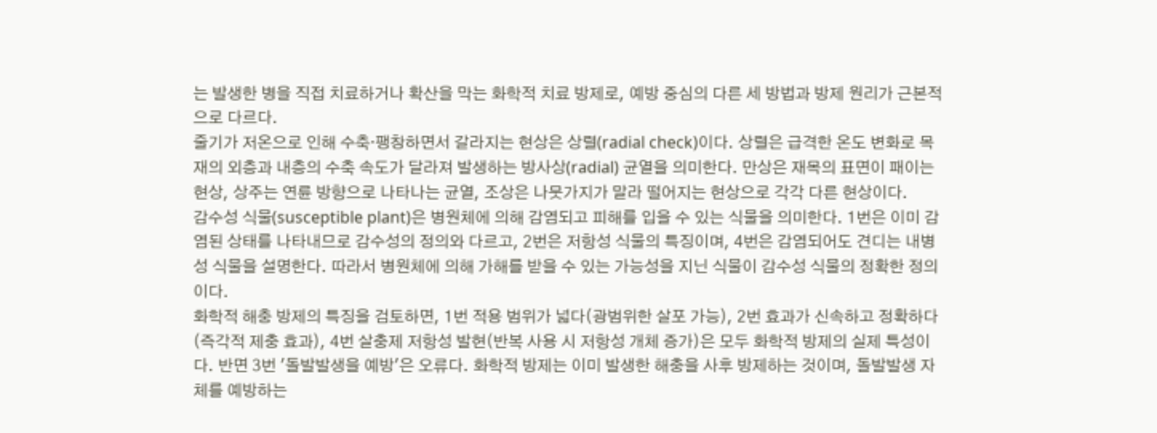는 발생한 병을 직접 치료하거나 확산을 막는 화학적 치료 방제로, 예방 중심의 다른 세 방법과 방제 원리가 근본적으로 다르다.
줄기가 저온으로 인해 수축·팽창하면서 갈라지는 현상은 상렬(radial check)이다. 상렬은 급격한 온도 변화로 목재의 외층과 내층의 수축 속도가 달라져 발생하는 방사상(radial) 균열을 의미한다. 만상은 재목의 표면이 패이는 현상, 상주는 연륜 방향으로 나타나는 균열, 조상은 나뭇가지가 말라 떨어지는 현상으로 각각 다른 현상이다.
감수성 식물(susceptible plant)은 병원체에 의해 감염되고 피해를 입을 수 있는 식물을 의미한다. 1번은 이미 감염된 상태를 나타내므로 감수성의 정의와 다르고, 2번은 저항성 식물의 특징이며, 4번은 감염되어도 견디는 내병성 식물을 설명한다. 따라서 병원체에 의해 가해를 받을 수 있는 가능성을 지닌 식물이 감수성 식물의 정확한 정의이다.
화학적 해충 방제의 특징을 검토하면, 1번 적용 범위가 넓다(광범위한 살포 가능), 2번 효과가 신속하고 정확하다(즉각적 제충 효과), 4번 살충제 저항성 발현(반복 사용 시 저항성 개체 증가)은 모두 화학적 방제의 실제 특성이다. 반면 3번 '돌발발생을 예방'은 오류다. 화학적 방제는 이미 발생한 해충을 사후 방제하는 것이며, 돌발발생 자체를 예방하는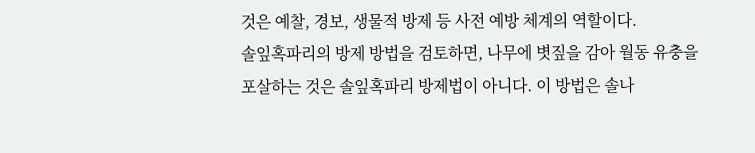것은 예찰, 경보, 생물적 방제 등 사전 예방 체계의 역할이다.
솔잎혹파리의 방제 방법을 검토하면, 나무에 볏짚을 감아 월동 유충을 포살하는 것은 솔잎혹파리 방제법이 아니다. 이 방법은 솔나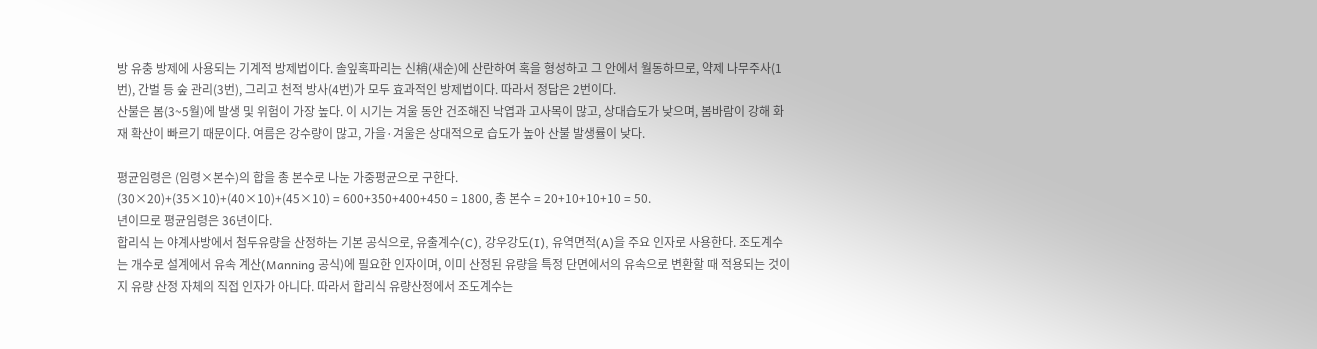방 유충 방제에 사용되는 기계적 방제법이다. 솔잎혹파리는 신梢(새순)에 산란하여 혹을 형성하고 그 안에서 월동하므로, 약제 나무주사(1번), 간벌 등 숲 관리(3번), 그리고 천적 방사(4번)가 모두 효과적인 방제법이다. 따라서 정답은 2번이다.
산불은 봄(3~5월)에 발생 및 위험이 가장 높다. 이 시기는 겨울 동안 건조해진 낙엽과 고사목이 많고, 상대습도가 낮으며, 봄바람이 강해 화재 확산이 빠르기 때문이다. 여름은 강수량이 많고, 가을·겨울은 상대적으로 습도가 높아 산불 발생률이 낮다.

평균임령은 (임령×본수)의 합을 총 본수로 나눈 가중평균으로 구한다.
(30×20)+(35×10)+(40×10)+(45×10) = 600+350+400+450 = 1800, 총 본수 = 20+10+10+10 = 50.
년이므로 평균임령은 36년이다.
합리식 는 야계사방에서 첨두유량을 산정하는 기본 공식으로, 유출계수(C), 강우강도(I), 유역면적(A)을 주요 인자로 사용한다. 조도계수는 개수로 설계에서 유속 계산(Manning 공식)에 필요한 인자이며, 이미 산정된 유량을 특정 단면에서의 유속으로 변환할 때 적용되는 것이지 유량 산정 자체의 직접 인자가 아니다. 따라서 합리식 유량산정에서 조도계수는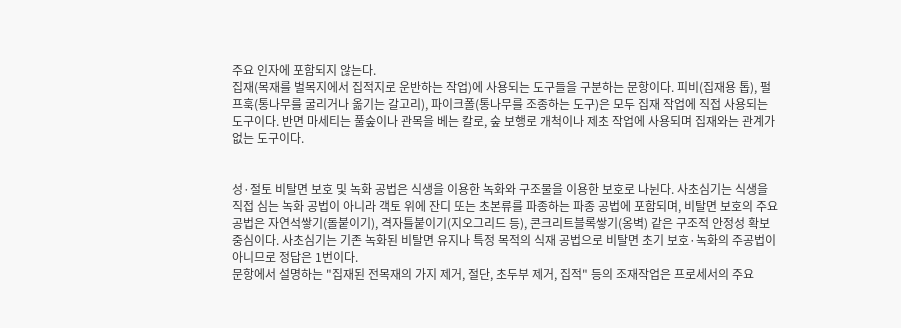주요 인자에 포함되지 않는다.
집재(목재를 벌목지에서 집적지로 운반하는 작업)에 사용되는 도구들을 구분하는 문항이다. 피비(집재용 톱), 펄프훅(통나무를 굴리거나 옮기는 갈고리), 파이크폴(통나무를 조종하는 도구)은 모두 집재 작업에 직접 사용되는 도구이다. 반면 마세티는 풀숲이나 관목을 베는 칼로, 숲 보행로 개척이나 제초 작업에 사용되며 집재와는 관계가 없는 도구이다.


성·절토 비탈면 보호 및 녹화 공법은 식생을 이용한 녹화와 구조물을 이용한 보호로 나뉜다. 사초심기는 식생을 직접 심는 녹화 공법이 아니라 객토 위에 잔디 또는 초본류를 파종하는 파종 공법에 포함되며, 비탈면 보호의 주요 공법은 자연석쌓기(돌붙이기), 격자틀붙이기(지오그리드 등), 콘크리트블록쌓기(옹벽) 같은 구조적 안정성 확보 중심이다. 사초심기는 기존 녹화된 비탈면 유지나 특정 목적의 식재 공법으로 비탈면 초기 보호·녹화의 주공법이 아니므로 정답은 1번이다.
문항에서 설명하는 "집재된 전목재의 가지 제거, 절단, 초두부 제거, 집적" 등의 조재작업은 프로세서의 주요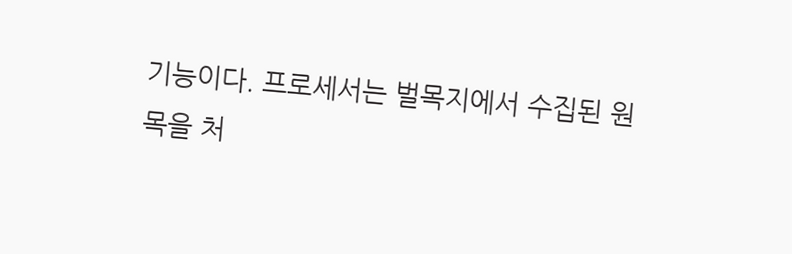기능이다. 프로세서는 벌목지에서 수집된 원목을 처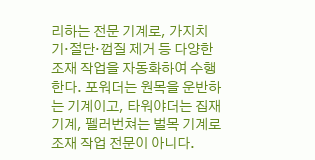리하는 전문 기계로, 가지치기·절단·껍질 제거 등 다양한 조재 작업을 자동화하여 수행한다. 포워더는 원목을 운반하는 기계이고, 타워야더는 집재 기계, 펠러번쳐는 벌목 기계로 조재 작업 전문이 아니다.